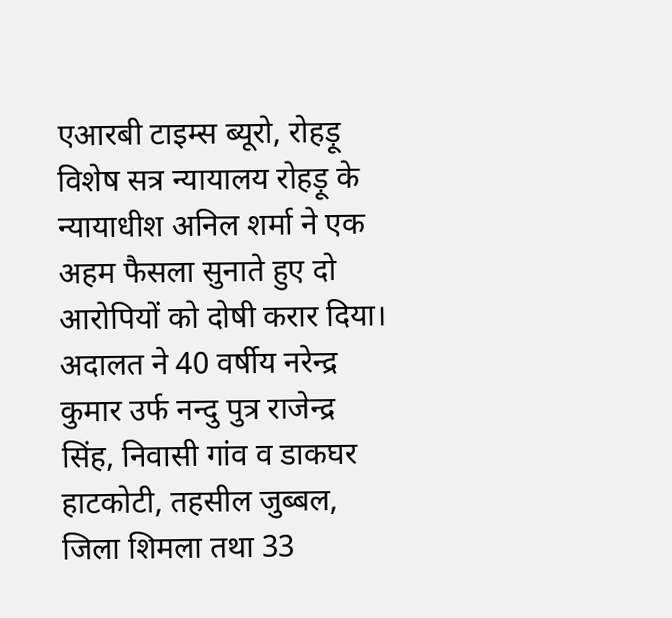एआरबी टाइम्स ब्यूरो, रोहड़ू
विशेष सत्र न्यायालय रोहड़ू के न्यायाधीश अनिल शर्मा ने एक अहम फैसला सुनाते हुए दो आरोपियों को दोषी करार दिया। अदालत ने 40 वर्षीय नरेन्द्र कुमार उर्फ नन्दु पुत्र राजेन्द्र सिंह, निवासी गांव व डाकघर हाटकोटी, तहसील जुब्बल, जिला शिमला तथा 33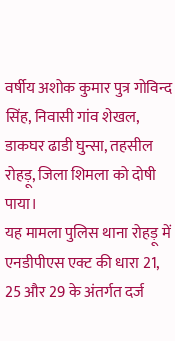वर्षीय अशोक कुमार पुत्र गोविन्द सिंह, निवासी गांव शेखल, डाकघर ढाडी घुन्सा, तहसील रोहड़ू, जिला शिमला को दोषी पाया।
यह मामला पुलिस थाना रोहड़ू में एनडीपीएस एक्ट की धारा 21, 25 और 29 के अंतर्गत दर्ज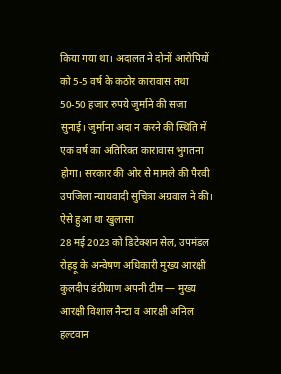किया गया था। अदालत ने दोनों आरोपियों को 5-5 वर्ष के कठोर कारावास तथा 50-50 हजार रुपये जुर्माने की सजा सुनाई। जुर्माना अदा न करने की स्थिति में एक वर्ष का अतिरिक्त कारावास भुगतना होगा। सरकार की ओर से मामले की पैरवी उपजिला न्यायवादी सुचित्रा अग्रवाल ने की।
ऐसे हुआ था खुलासा
28 मई 2023 को डिटेक्शन सेल, उपमंडल रोहड़ू के अन्वेषण अधिकारी मुख्य आरक्षी कुलदीप डंठीयाण अपनी टीम — मुख्य आरक्षी विशाल नैन्टा व आरक्षी अनिल हल्टवान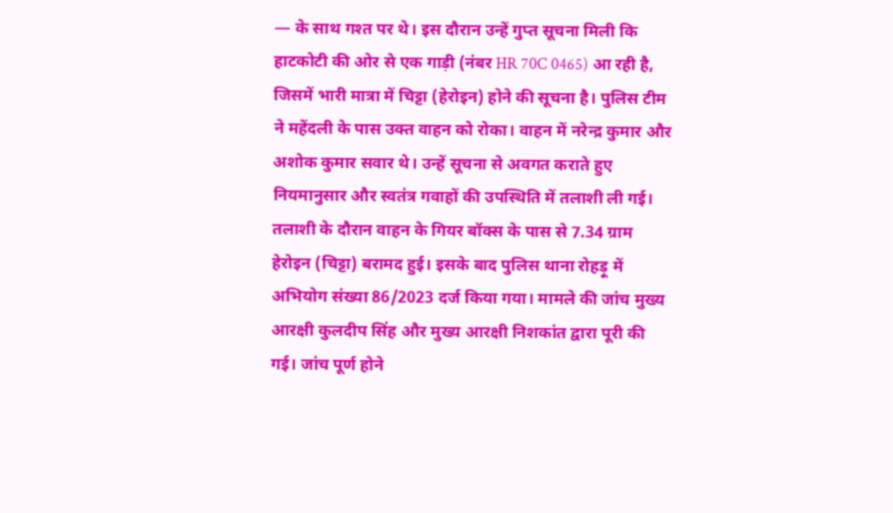— के साथ गश्त पर थे। इस दौरान उन्हें गुप्त सूचना मिली कि हाटकोटी की ओर से एक गाड़ी (नंबर HR 70C 0465) आ रही है, जिसमें भारी मात्रा में चिट्टा (हेरोइन) होने की सूचना है। पुलिस टीम ने महेंदली के पास उक्त वाहन को रोका। वाहन में नरेन्द्र कुमार और अशोक कुमार सवार थे। उन्हें सूचना से अवगत कराते हुए नियमानुसार और स्वतंत्र गवाहों की उपस्थिति में तलाशी ली गई।
तलाशी के दौरान वाहन के गियर बॉक्स के पास से 7.34 ग्राम हेरोइन (चिट्टा) बरामद हुई। इसके बाद पुलिस थाना रोहड़ू में अभियोग संख्या 86/2023 दर्ज किया गया। मामले की जांच मुख्य आरक्षी कुलदीप सिंह और मुख्य आरक्षी निशकांत द्वारा पूरी की गई। जांच पूर्ण होने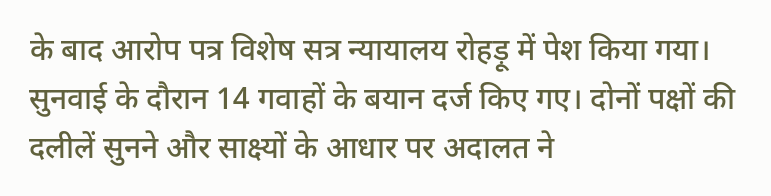के बाद आरोप पत्र विशेष सत्र न्यायालय रोहड़ू में पेश किया गया। सुनवाई के दौरान 14 गवाहों के बयान दर्ज किए गए। दोनों पक्षों की दलीलें सुनने और साक्ष्यों के आधार पर अदालत ने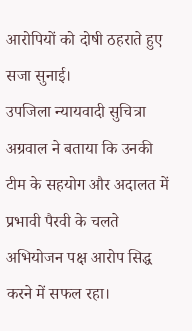आरोपियों को दोषी ठहराते हुए सजा सुनाई।
उपजिला न्यायवादी सुचित्रा अग्रवाल ने बताया कि उनकी टीम के सहयोग और अदालत में प्रभावी पैरवी के चलते अभियोजन पक्ष आरोप सिद्ध करने में सफल रहा।